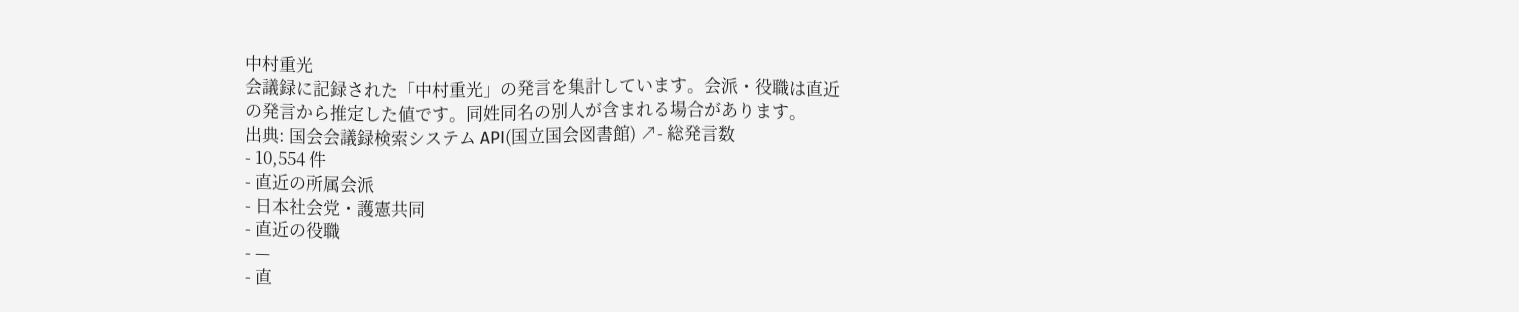中村重光
会議録に記録された「中村重光」の発言を集計しています。会派・役職は直近の発言から推定した値です。同姓同名の別人が含まれる場合があります。
出典: 国会会議録検索システム API(国立国会図書館) ↗- 総発言数
- 10,554 件
- 直近の所属会派
- 日本社会党・護憲共同
- 直近の役職
- —
- 直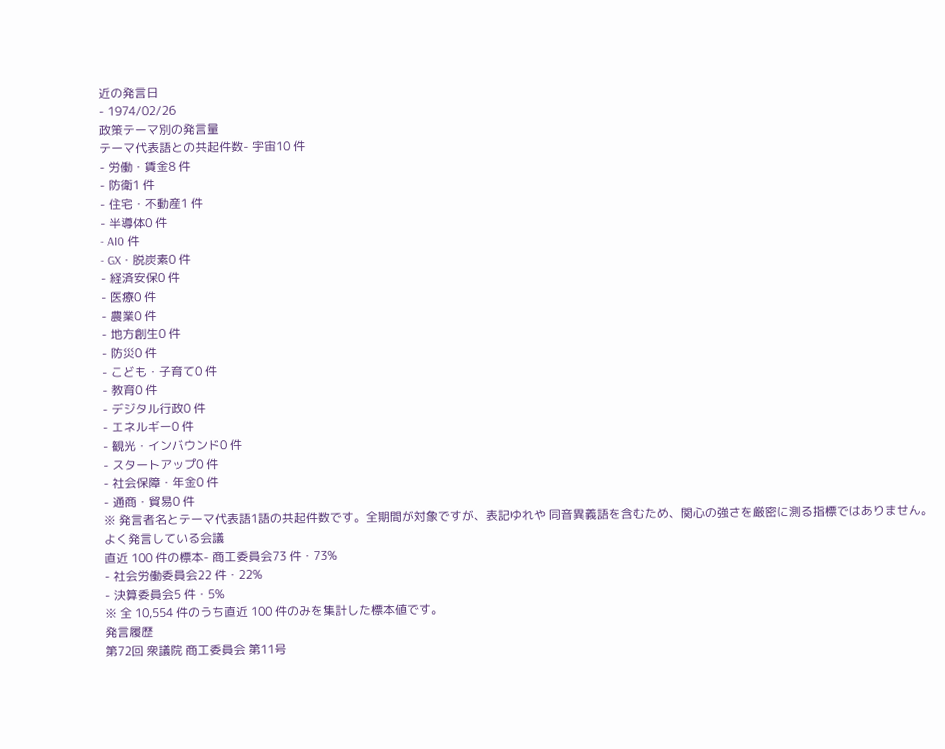近の発言日
- 1974/02/26
政策テーマ別の発言量
テーマ代表語との共起件数- 宇宙10 件
- 労働・賃金8 件
- 防衛1 件
- 住宅・不動産1 件
- 半導体0 件
- AI0 件
- GX・脱炭素0 件
- 経済安保0 件
- 医療0 件
- 農業0 件
- 地方創生0 件
- 防災0 件
- こども・子育て0 件
- 教育0 件
- デジタル行政0 件
- エネルギー0 件
- 観光・インバウンド0 件
- スタートアップ0 件
- 社会保障・年金0 件
- 通商・貿易0 件
※ 発言者名とテーマ代表語1語の共起件数です。全期間が対象ですが、表記ゆれや 同音異義語を含むため、関心の強さを厳密に測る指標ではありません。
よく発言している会議
直近 100 件の標本- 商工委員会73 件・73%
- 社会労働委員会22 件・22%
- 決算委員会5 件・5%
※ 全 10,554 件のうち直近 100 件のみを集計した標本値です。
発言履歴
第72回 衆議院 商工委員会 第11号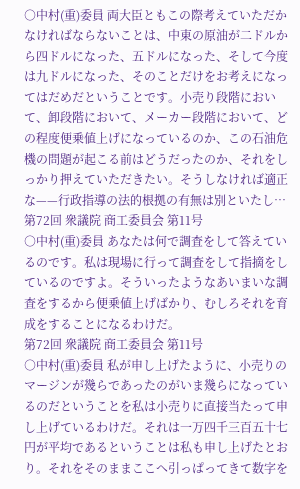○中村(重)委員 両大臣ともこの際考えていただかなければならないことは、中東の原油が二ドルから四ドルになった、五ドルになった、そして今度は九ドルになった、そのことだけをお考えになってはだめだということです。小売り段階において、卸段階において、メーカー段階において、どの程度便乗値上げになっているのか、この石油危機の問題が起こる前はどうだったのか、それをしっかり押えていただきたい。そうしなければ適正な——行政指導の法的根拠の有無は別といたし…
第72回 衆議院 商工委員会 第11号
○中村(重)委員 あなたは何で調査をして答えているのです。私は現場に行って調査をして指摘をしているのですよ。そういったようなあいまいな調査をするから便乗値上げばかり、むしろそれを育成をすることになるわけだ。
第72回 衆議院 商工委員会 第11号
○中村(重)委員 私が申し上げたように、小売りのマージンが幾らであったのがいま幾らになっているのだということを私は小売りに直接当たって申し上げているわけだ。それは一万四千三百五十七円が平均であるということは私も申し上げたとおり。それをそのままここへ引っぱってきて数字を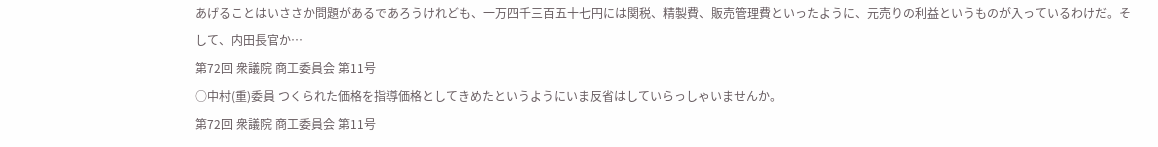あげることはいささか問題があるであろうけれども、一万四千三百五十七円には関税、精製費、販売管理費といったように、元売りの利益というものが入っているわけだ。そして、内田長官か…
第72回 衆議院 商工委員会 第11号
○中村(重)委員 つくられた価格を指導価格としてきめたというようにいま反省はしていらっしゃいませんか。
第72回 衆議院 商工委員会 第11号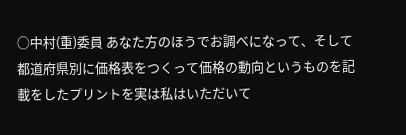○中村(重)委員 あなた方のほうでお調べになって、そして都道府県別に価格表をつくって価格の動向というものを記載をしたプリントを実は私はいただいて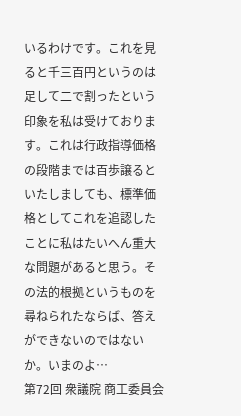いるわけです。これを見ると千三百円というのは足して二で割ったという印象を私は受けております。これは行政指導価格の段階までは百歩譲るといたしましても、標準価格としてこれを追認したことに私はたいへん重大な問題があると思う。その法的根拠というものを尋ねられたならば、答えができないのではないか。いまのよ…
第72回 衆議院 商工委員会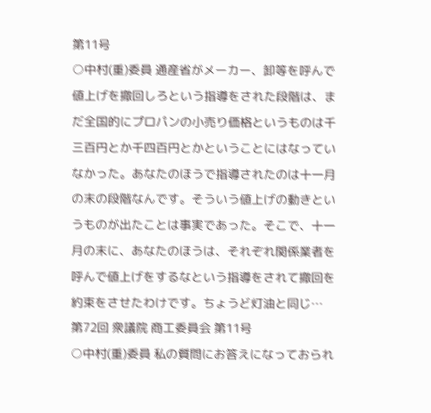第11号
○中村(重)委員 通産省がメーカー、卸等を呼んで値上げを撤回しろという指導をされた段階は、まだ全国的にプロパンの小売り価格というものは千三百円とか千四百円とかということにはなっていなかった。あなたのほうで指導されたのは十一月の末の段階なんです。そういう値上げの動きというものが出たことは事実であった。そこで、十一月の末に、あなたのほうは、それぞれ関係業者を呼んで値上げをするなという指導をされて撤回を約束をさせたわけです。ちょうど灯油と同じ…
第72回 衆議院 商工委員会 第11号
○中村(重)委員 私の質問にお答えになっておられ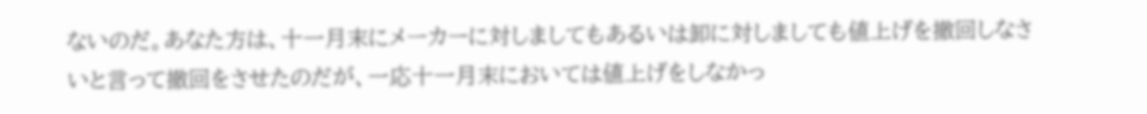ないのだ。あなた方は、十一月末にメーカーに対しましてもあるいは卸に対しましても値上げを撤回しなさいと言って撤回をさせたのだが、一応十一月末においては値上げをしなかっ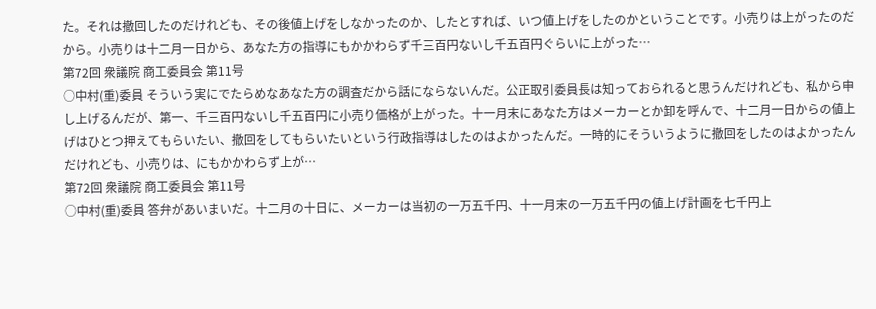た。それは撤回したのだけれども、その後値上げをしなかったのか、したとすれば、いつ値上げをしたのかということです。小売りは上がったのだから。小売りは十二月一日から、あなた方の指導にもかかわらず千三百円ないし千五百円ぐらいに上がった…
第72回 衆議院 商工委員会 第11号
○中村(重)委員 そういう実にでたらめなあなた方の調査だから話にならないんだ。公正取引委員長は知っておられると思うんだけれども、私から申し上げるんだが、第一、千三百円ないし千五百円に小売り価格が上がった。十一月末にあなた方はメーカーとか卸を呼んで、十二月一日からの値上げはひとつ押えてもらいたい、撤回をしてもらいたいという行政指導はしたのはよかったんだ。一時的にそういうように撤回をしたのはよかったんだけれども、小売りは、にもかかわらず上が…
第72回 衆議院 商工委員会 第11号
○中村(重)委員 答弁があいまいだ。十二月の十日に、メーカーは当初の一万五千円、十一月末の一万五千円の値上げ計画を七千円上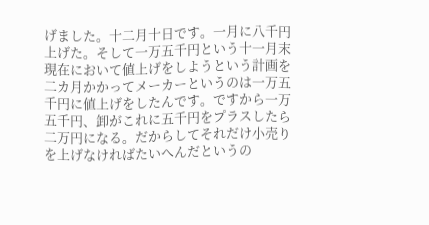げました。十二月十日です。一月に八千円上げた。そして一万五千円という十一月末現在において値上げをしようという計画を二カ月かかってメーカーというのは一万五千円に値上げをしたんです。ですから一万五千円、卸がこれに五千円をプラスしたら二万円になる。だからしてそれだけ小売りを上げなければたいへんだというの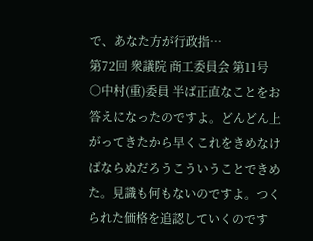で、あなた方が行政指…
第72回 衆議院 商工委員会 第11号
○中村(重)委員 半ば正直なことをお答えになったのですよ。どんどん上がってきたから早くこれをきめなけばならぬだろうこういうことできめた。見識も何もないのですよ。つくられた価格を追認していくのです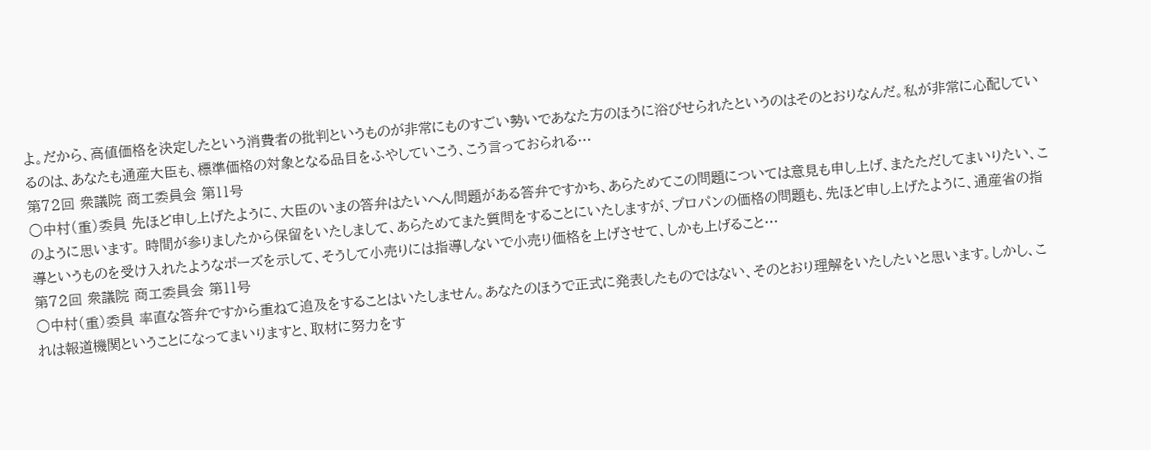よ。だから、高値価格を決定したという消費者の批判というものが非常にものすごい勢いであなた方のほうに浴びせられたというのはそのとおりなんだ。私が非常に心配しているのは、あなたも通産大臣も、標準価格の対象となる品目をふやしていこう、こう言っておられる…
第72回 衆議院 商工委員会 第11号
○中村(重)委員 先ほど申し上げたように、大臣のいまの答弁はたいへん問題がある答弁ですかち、あらためてこの問題については意見も申し上げ、またただしてまいりたい、このように思います。 時間が参りましたから保留をいたしまして、あらためてまた質問をすることにいたしますが、プロパンの価格の問題も、先ほど申し上げたように、通産省の指導というものを受け入れたようなポーズを示して、そうして小売りには指導しないで小売り価格を上げさせて、しかも上げること…
第72回 衆議院 商工委員会 第11号
○中村(重)委員 率直な答弁ですから重ねて追及をすることはいたしません。あなたのほうで正式に発表したものではない、そのとおり理解をいたしたいと思います。しかし、これは報道機関ということになってまいりますと、取材に努力をす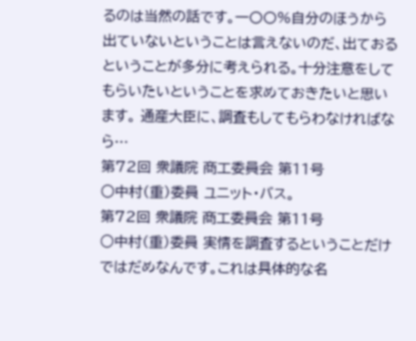るのは当然の話です。一〇〇%自分のほうから出ていないということは言えないのだ、出ておるということが多分に考えられる。十分注意をしてもらいたいということを求めておきたいと思います。 通産大臣に、調査もしてもらわなければなら…
第72回 衆議院 商工委員会 第11号
○中村(重)委員 ユニット・バス。
第72回 衆議院 商工委員会 第11号
○中村(重)委員 実情を調査するということだけではだめなんです。これは具体的な名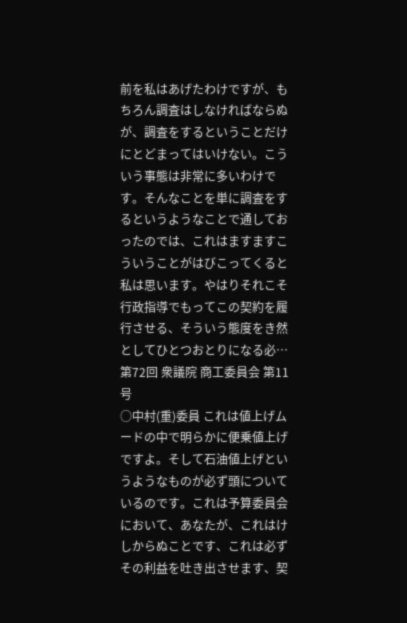前を私はあげたわけですが、もちろん調査はしなければならぬが、調査をするということだけにとどまってはいけない。こういう事態は非常に多いわけです。そんなことを単に調査をするというようなことで通しておったのでは、これはますますこういうことがはびこってくると私は思います。やはりそれこそ行政指導でもってこの契約を履行させる、そういう態度をき然としてひとつおとりになる必…
第72回 衆議院 商工委員会 第11号
○中村(重)委員 これは値上げムードの中で明らかに便乗値上げですよ。そして石油値上げというようなものが必ず頭についているのです。これは予算委員会において、あなたが、これはけしからぬことです、これは必ずその利益を吐き出させます、契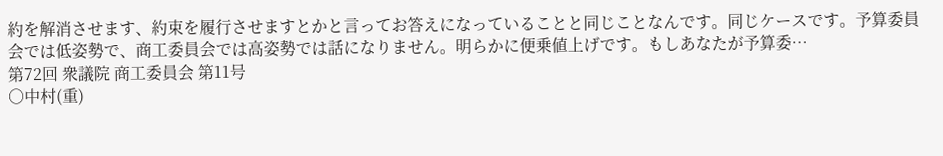約を解消させます、約束を履行させますとかと言ってお答えになっていることと同じことなんです。同じケースです。予算委員会では低姿勢で、商工委員会では高姿勢では話になりません。明らかに便乗値上げです。もしあなたが予算委…
第72回 衆議院 商工委員会 第11号
○中村(重)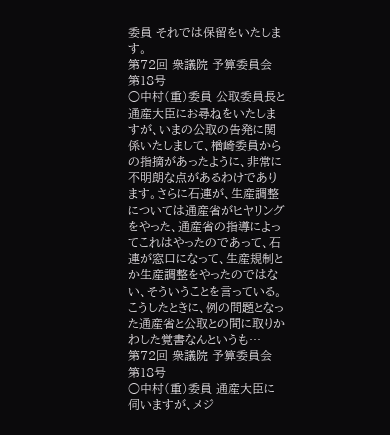委員 それでは保留をいたします。
第72回 衆議院 予算委員会 第18号
○中村(重)委員 公取委員長と通産大臣にお尋ねをいたしますが、いまの公取の告発に関係いたしまして、楢崎委員からの指摘があったように、非常に不明朗な点があるわけであります。さらに石連が、生産調整については通産省がヒヤリングをやった、通産省の指導によってこれはやったのであって、石連が窓口になって、生産規制とか生産調整をやったのではない、そういうことを言っている。こうしたときに、例の問題となった通産省と公取との間に取りかわした覚書なんというも…
第72回 衆議院 予算委員会 第18号
○中村(重)委員 通産大臣に伺いますが、メジ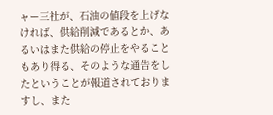ャー三社が、石油の値段を上げなければ、供給削減であるとか、あるいはまた供給の停止をやることもあり得る、そのような通告をしたということが報道されておりますし、また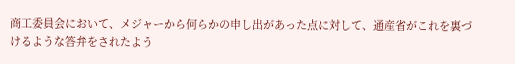商工委員会において、メジャーから何らかの申し出があった点に対して、通産省がこれを裏づけるような答弁をされたよう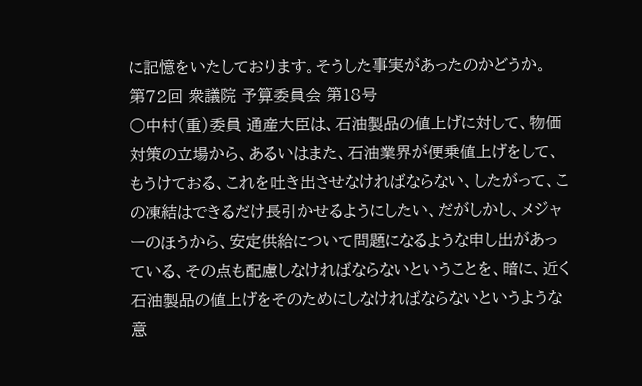に記憶をいたしております。そうした事実があったのかどうか。
第72回 衆議院 予算委員会 第18号
○中村(重)委員 通産大臣は、石油製品の値上げに対して、物価対策の立場から、あるいはまた、石油業界が便乗値上げをして、もうけておる、これを吐き出させなければならない、したがって、この凍結はできるだけ長引かせるようにしたい、だがしかし、メジャーのほうから、安定供給について問題になるような申し出があっている、その点も配慮しなければならないということを、暗に、近く石油製品の値上げをそのためにしなければならないというような意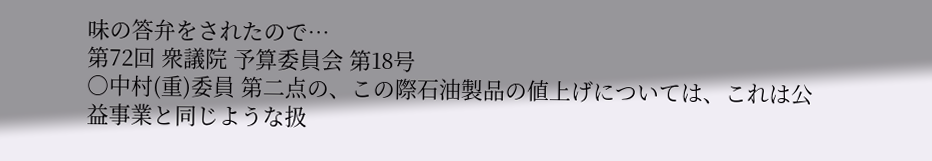味の答弁をされたので…
第72回 衆議院 予算委員会 第18号
○中村(重)委員 第二点の、この際石油製品の値上げについては、これは公益事業と同じような扱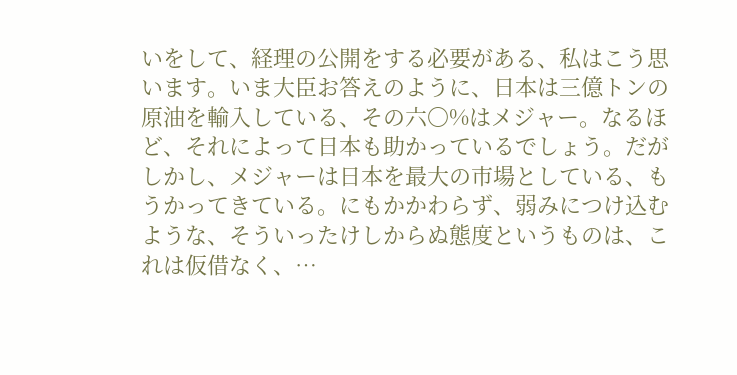いをして、経理の公開をする必要がある、私はこう思います。いま大臣お答えのように、日本は三億トンの原油を輸入している、その六〇%はメジャー。なるほど、それによって日本も助かっているでしょう。だがしかし、メジャーは日本を最大の市場としている、もうかってきている。にもかかわらず、弱みにつけ込むような、そういったけしからぬ態度というものは、これは仮借なく、…